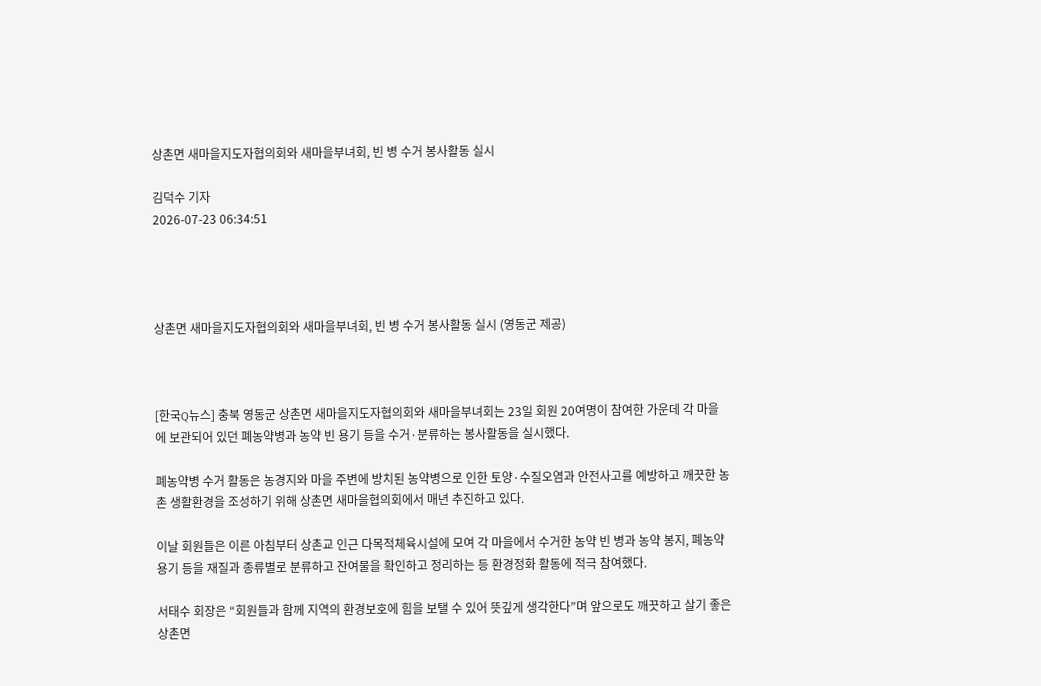상촌면 새마을지도자협의회와 새마을부녀회, 빈 병 수거 봉사활동 실시

김덕수 기자
2026-07-23 06:34:51




상촌면 새마을지도자협의회와 새마을부녀회, 빈 병 수거 봉사활동 실시 (영동군 제공)



[한국Q뉴스] 충북 영동군 상촌면 새마을지도자협의회와 새마을부녀회는 23일 회원 20여명이 참여한 가운데 각 마을에 보관되어 있던 폐농약병과 농약 빈 용기 등을 수거·분류하는 봉사활동을 실시했다.

폐농약병 수거 활동은 농경지와 마을 주변에 방치된 농약병으로 인한 토양·수질오염과 안전사고를 예방하고 깨끗한 농촌 생활환경을 조성하기 위해 상촌면 새마을협의회에서 매년 추진하고 있다.

이날 회원들은 이른 아침부터 상촌교 인근 다목적체육시설에 모여 각 마을에서 수거한 농약 빈 병과 농약 봉지, 폐농약 용기 등을 재질과 종류별로 분류하고 잔여물을 확인하고 정리하는 등 환경정화 활동에 적극 참여했다.

서태수 회장은 “회원들과 함께 지역의 환경보호에 힘을 보탤 수 있어 뜻깊게 생각한다”며 앞으로도 깨끗하고 살기 좋은 상촌면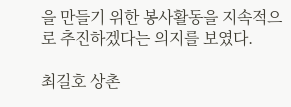을 만들기 위한 봉사활동을 지속적으로 추진하겠다는 의지를 보였다.

최길호 상촌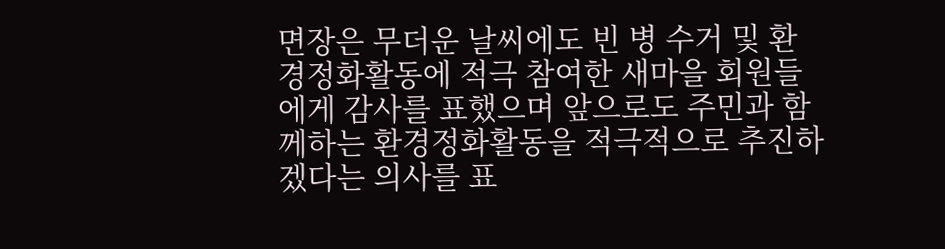면장은 무더운 날씨에도 빈 병 수거 및 환경정화활동에 적극 참여한 새마을 회원들에게 감사를 표했으며 앞으로도 주민과 함께하는 환경정화활동을 적극적으로 추진하겠다는 의사를 표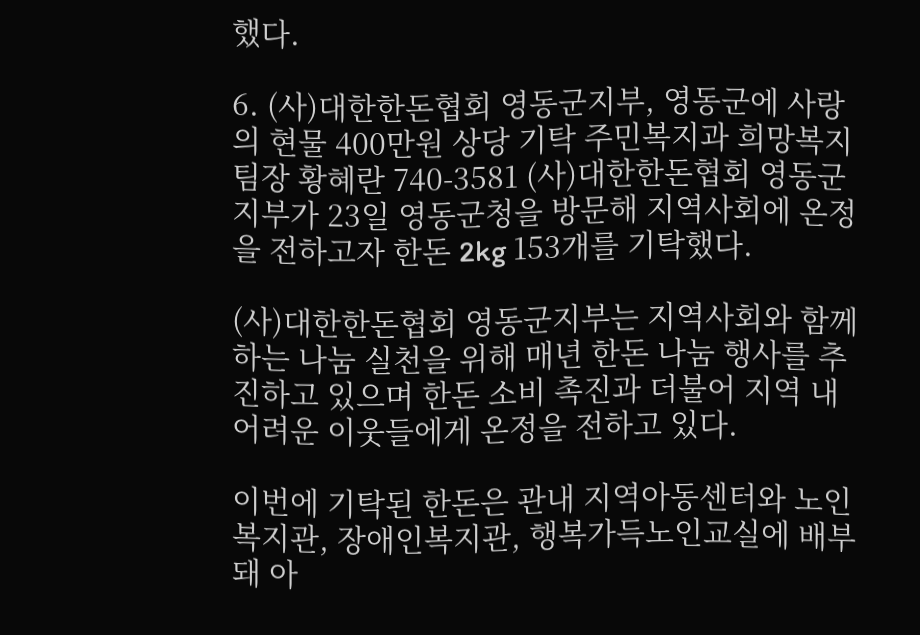했다.

6. (사)대한한돈협회 영동군지부, 영동군에 사랑의 현물 400만원 상당 기탁 주민복지과 희망복지팀장 황혜란 740-3581 (사)대한한돈협회 영동군지부가 23일 영동군청을 방문해 지역사회에 온정을 전하고자 한돈 2kg 153개를 기탁했다.

(사)대한한돈협회 영동군지부는 지역사회와 함께하는 나눔 실천을 위해 매년 한돈 나눔 행사를 추진하고 있으며 한돈 소비 촉진과 더불어 지역 내 어려운 이웃들에게 온정을 전하고 있다.

이번에 기탁된 한돈은 관내 지역아동센터와 노인복지관, 장애인복지관, 행복가득노인교실에 배부돼 아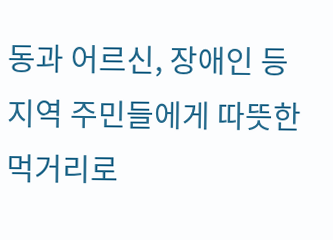동과 어르신, 장애인 등 지역 주민들에게 따뜻한 먹거리로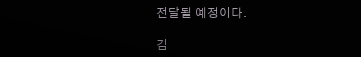전달될 예정이다.

김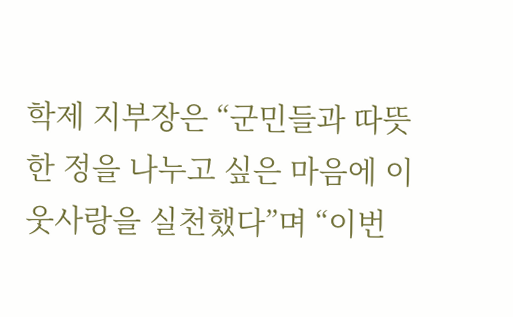학제 지부장은 “군민들과 따뜻한 정을 나누고 싶은 마음에 이웃사랑을 실천했다”며 “이번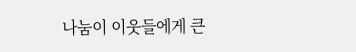나눔이 이웃들에게 큰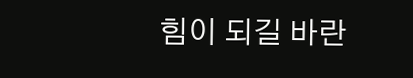힘이 되길 바란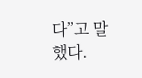다”고 말했다.